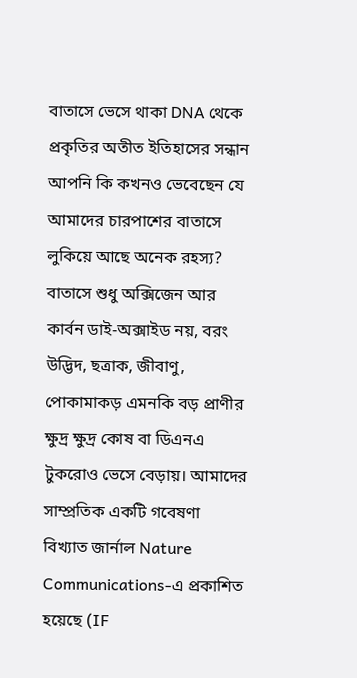বাতাসে ভেসে থাকা DNA থেকে প্রকৃতির অতীত ইতিহাসের সন্ধান
আপনি কি কখনও ভেবেছেন যে আমাদের চারপাশের বাতাসে লুকিয়ে আছে অনেক রহস্য? বাতাসে শুধু অক্সিজেন আর কার্বন ডাই-অক্সাইড নয়, বরং উদ্ভিদ, ছত্রাক, জীবাণু, পোকামাকড় এমনকি বড় প্রাণীর ক্ষুদ্র ক্ষুদ্র কোষ বা ডিএনএ টুকরোও ভেসে বেড়ায়। আমাদের সাম্প্রতিক একটি গবেষণা বিখ্যাত জার্নাল Nature Communications-এ প্রকাশিত হয়েছে (IF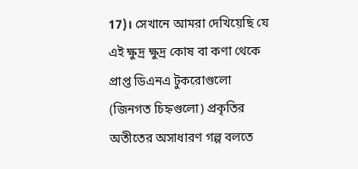17)। সেখানে আমরা দেখিয়েছি যে এই ক্ষুদ্র ক্ষুদ্র কোষ বা কণা থেকে প্রাপ্ত ডিএনএ টুকরোগুলো (জিনগত চিহ্নগুলো) প্রকৃতির অতীতের অসাধারণ গল্প বলতে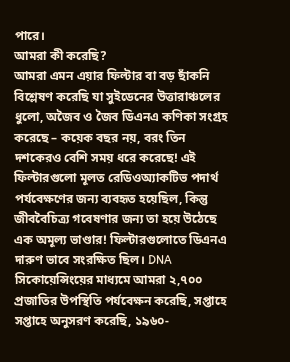পারে।
আমরা কী করেছি?
আমরা এমন এয়ার ফিল্টার বা বড় ছাঁকনি বিশ্লেষণ করেছি যা সুইডেনের উত্তারাঞ্চলের ধুলো, অজৈব ও জৈব ডিএনএ কণিকা সংগ্রহ করেছে – কয়েক বছর নয়, বরং তিন দশকেরও বেশি সময় ধরে করেছে! এই ফিল্টারগুলো মূলত রেডিওঅ্যাকটিভ পদার্থ পর্যবেক্ষণের জন্য ব্যবহৃত হয়েছিল, কিন্তু জীববৈচিত্র্য গবেষণার জন্য তা হয়ে উঠেছে এক অমূল্য ভাণ্ডার! ফিল্টারগুলোতে ডিএনএ দারুণ ভাবে সংরক্ষিত ছিল। DNA সিকোয়েন্সিংয়ের মাধ্যমে আমরা ২,৭০০ প্রজাতির উপস্থিতি পর্যবেক্ষন করেছি, সপ্তাহে সপ্তাহে অনুসরণ করেছি, ১৯৬০-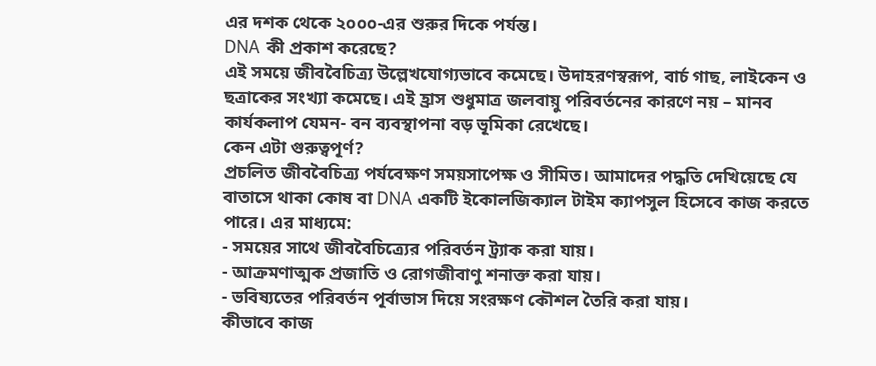এর দশক থেকে ২০০০-এর শুরুর দিকে পর্যন্ত।
DNA কী প্রকাশ করেছে?
এই সময়ে জীববৈচিত্র্য উল্লেখযোগ্যভাবে কমেছে। উদাহরণস্বরূপ, বার্চ গাছ, লাইকেন ও ছত্রাকের সংখ্যা কমেছে। এই হ্রাস শুধুমাত্র জলবায়ু পরিবর্তনের কারণে নয় – মানব কার্যকলাপ যেমন- বন ব্যবস্থাপনা বড় ভূমিকা রেখেছে।
কেন এটা গুরুত্বপূর্ণ?
প্রচলিত জীববৈচিত্র্য পর্যবেক্ষণ সময়সাপেক্ষ ও সীমিত। আমাদের পদ্ধতি দেখিয়েছে যে বাতাসে থাকা কোষ বা DNA একটি ইকোলজিক্যাল টাইম ক্যাপসুল হিসেবে কাজ করতে পারে। এর মাধ্যমে:
- সময়ের সাথে জীববৈচিত্র্যের পরিবর্তন ট্র্যাক করা যায়।
- আক্রমণাত্মক প্রজাতি ও রোগজীবাণু শনাক্ত করা যায়।
- ভবিষ্যতের পরিবর্তন পূর্বাভাস দিয়ে সংরক্ষণ কৌশল তৈরি করা যায়।
কীভাবে কাজ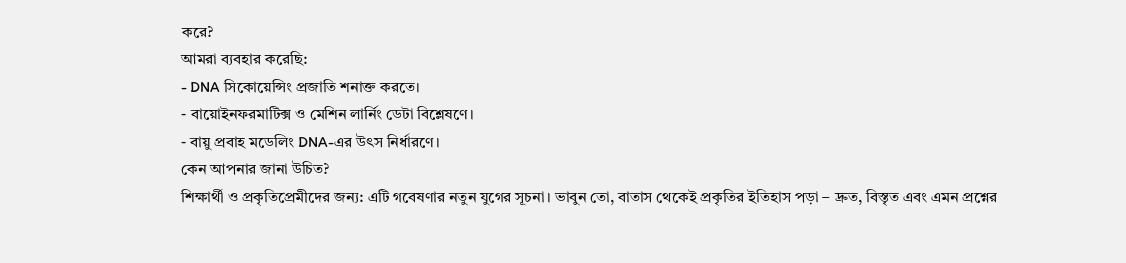করে?
আমরা ব্যবহার করেছি:
- DNA সিকোয়েন্সিং প্রজাতি শনাক্ত করতে।
- বায়োইনফরমাটিক্স ও মেশিন লার্নিং ডেটা বিশ্লেষণে।
- বায়ু প্রবাহ মডেলিং DNA-এর উৎস নির্ধারণে।
কেন আপনার জানা উচিত?
শিক্ষার্থী ও প্রকৃতিপ্রেমীদের জন্য: এটি গবেষণার নতুন যুগের সূচনা। ভাবুন তো, বাতাস থেকেই প্রকৃতির ইতিহাস পড়া – দ্রুত, বিস্তৃত এবং এমন প্রশ্নের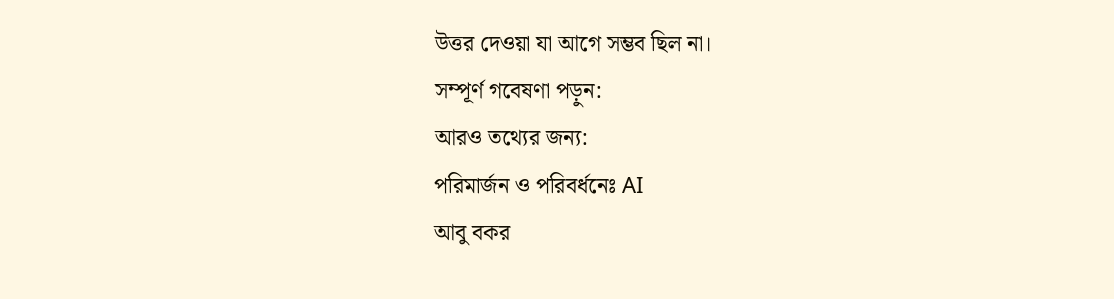উত্তর দেওয়া যা আগে সম্ভব ছিল না।
সম্পূর্ণ গবেষণা পড়ুন:
আরও তথ্যের জন্য:
পরিমার্জন ও পরিবর্ধনেঃ AI
আবু বকর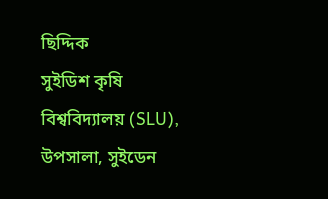ছিদ্দিক
সুইডিশ কৃষি বিশ্ববিদ্যালয় (SLU), উপসালা, সুইডেন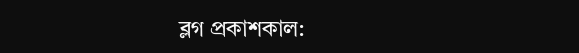ব্লগ প্রকাশকাল: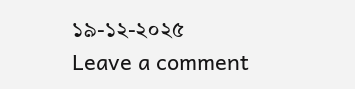১৯-১২-২০২৫
Leave a comment